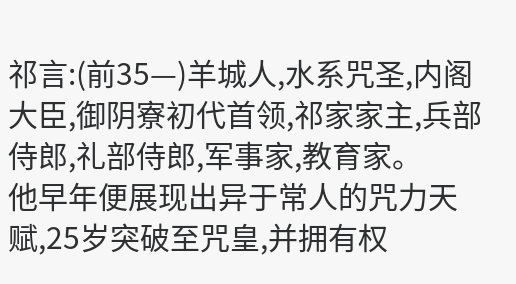祁言:(前35—)羊城人,水系咒圣,内阁大臣,御阴寮初代首领,祁家家主,兵部侍郎,礼部侍郎,军事家,教育家。
他早年便展现出异于常人的咒力天赋,25岁突破至咒皇,并拥有权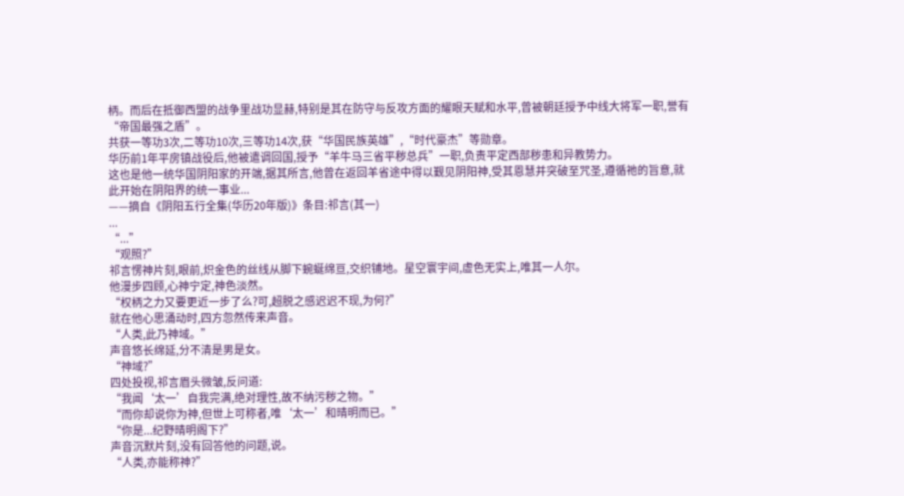柄。而后在抵御西盟的战争里战功显赫,特别是其在防守与反攻方面的耀眼天赋和水平,曾被朝廷授予中线大将军一职,誉有“帝国最强之盾”。
共获一等功3次,二等功10次,三等功14次,获“华国民族英雄”,“时代豪杰”等勋章。
华历前1年平房镇战役后,他被遣调回国,授予“羊牛马三省平秽总兵”一职,负责平定西部秽患和异教势力。
这也是他一统华国阴阳家的开端,据其所言,他曾在返回羊省途中得以觐见阴阳神,受其恩慧并突破至咒圣,遵循祂的旨意,就此开始在阴阳界的统一事业...
——摘自《阴阳五行全集(华历20年版)》条目:祁言(其一)
...
“...”
“观照?”
祁言愣神片刻,眼前,炽金色的丝线从脚下蜿蜒绵亘,交织铺地。星空寰宇间,虚色无实上,唯其一人尔。
他漫步四顾,心神宁定,神色淡然。
“权柄之力又要更近一步了么?可,超脱之感迟迟不现,为何?”
就在他心思涌动时,四方忽然传来声音。
“人类,此乃神域。”
声音悠长绵延,分不清是男是女。
“神域?”
四处投视,祁言眉头微皱,反问道:
“我闻‘太一’自我完满,绝对理性,故不纳污秽之物。”
“而你却说你为神,但世上可称者,唯‘太一’和晴明而已。”
“你是...纪野晴明阁下?”
声音沉默片刻,没有回答他的问题,说。
“人类,亦能称神?”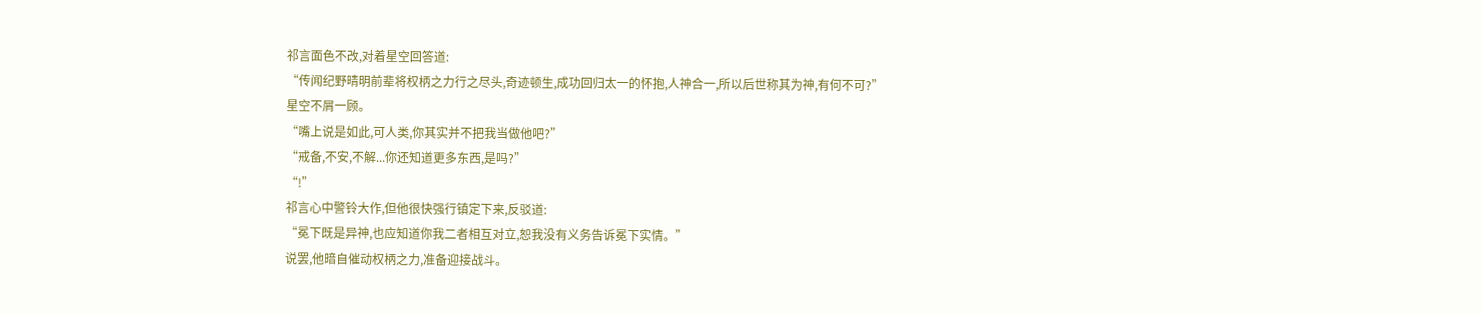祁言面色不改,对着星空回答道:
“传闻纪野晴明前辈将权柄之力行之尽头,奇迹顿生,成功回归太一的怀抱,人神合一,所以后世称其为神,有何不可?”
星空不屑一顾。
“嘴上说是如此,可人类,你其实并不把我当做他吧?”
“戒备,不安,不解...你还知道更多东西,是吗?”
“!”
祁言心中警铃大作,但他很快强行镇定下来,反驳道:
“冕下既是异神,也应知道你我二者相互对立,恕我没有义务告诉冕下实情。”
说罢,他暗自催动权柄之力,准备迎接战斗。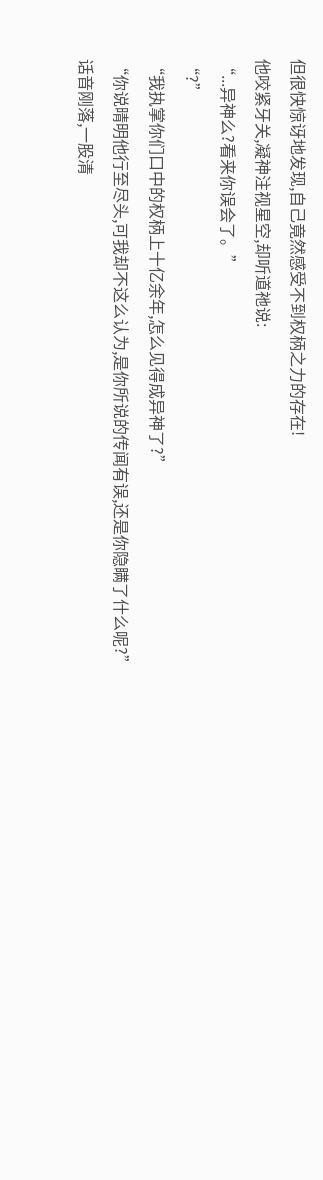但很快惊讶地发现,自己竟然感受不到权柄之力的存在!
他咬紧牙关,凝神注视星空,却听道祂说:
“...异神么?看来你误会了。”
“?”
“我执掌你们口中的权柄上十亿余年,怎么见得成异神了?”
“你说晴明他行至尽头,可我却不这么认为,是你所说的传闻有误,还是你隐瞒了什么呢?”
话音刚落,一股清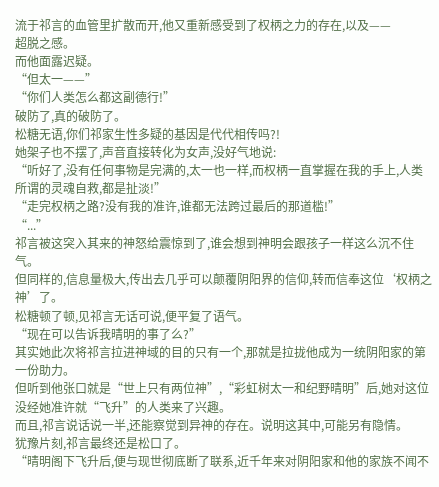流于祁言的血管里扩散而开,他又重新感受到了权柄之力的存在,以及——
超脱之感。
而他面露迟疑。
“但太一——”
“你们人类怎么都这副德行!”
破防了,真的破防了。
松糖无语,你们祁家生性多疑的基因是代代相传吗?!
她架子也不摆了,声音直接转化为女声,没好气地说:
“听好了,没有任何事物是完满的,太一也一样,而权柄一直掌握在我的手上,人类所谓的灵魂自救,都是扯淡!”
“走完权柄之路?没有我的准许,谁都无法跨过最后的那道槛!”
“...”
祁言被这突入其来的神怒给震惊到了,谁会想到神明会跟孩子一样这么沉不住气。
但同样的,信息量极大,传出去几乎可以颠覆阴阳界的信仰,转而信奉这位‘权柄之神’了。
松糖顿了顿,见祁言无话可说,便平复了语气。
“现在可以告诉我晴明的事了么?”
其实她此次将祁言拉进神域的目的只有一个,那就是拉拢他成为一统阴阳家的第一份助力。
但听到他张口就是“世上只有两位神”,“彩虹树太一和纪野晴明”后,她对这位没经她准许就“飞升”的人类来了兴趣。
而且,祁言说话说一半,还能察觉到异神的存在。说明这其中,可能另有隐情。
犹豫片刻,祁言最终还是松口了。
“晴明阁下飞升后,便与现世彻底断了联系,近千年来对阴阳家和他的家族不闻不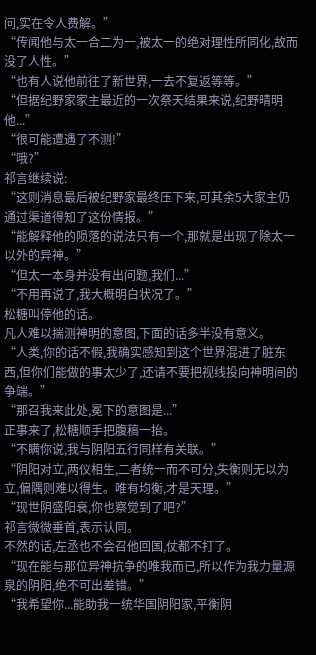问,实在令人费解。”
“传闻他与太一合二为一,被太一的绝对理性所同化,故而没了人性。”
“也有人说他前往了新世界,一去不复返等等。”
“但据纪野家家主最近的一次祭天结果来说,纪野晴明他...”
“很可能遭遇了不测!”
“哦?”
祁言继续说:
“这则消息最后被纪野家最终压下来,可其余5大家主仍通过渠道得知了这份情报。”
“能解释他的陨落的说法只有一个,那就是出现了除太一以外的异神。”
“但太一本身并没有出问题,我们...”
“不用再说了,我大概明白状况了。”
松糖叫停他的话。
凡人难以揣测神明的意图,下面的话多半没有意义。
“人类,你的话不假,我确实感知到这个世界混进了脏东西,但你们能做的事太少了,还请不要把视线投向神明间的争端。”
“那召我来此处,冕下的意图是...”
正事来了,松糖顺手把腹稿一抬。
“不瞒你说,我与阴阳五行同样有关联。”
“阴阳对立,两仪相生,二者统一而不可分,失衡则无以为立,偏隅则难以得生。唯有均衡,才是天理。”
“现世阴盛阳衰,你也察觉到了吧?”
祁言微微垂首,表示认同。
不然的话,左丞也不会召他回国,仗都不打了。
“现在能与那位异神抗争的唯我而已,所以作为我力量源泉的阴阳,绝不可出差错。”
“我希望你...能助我一统华国阴阳家,平衡阴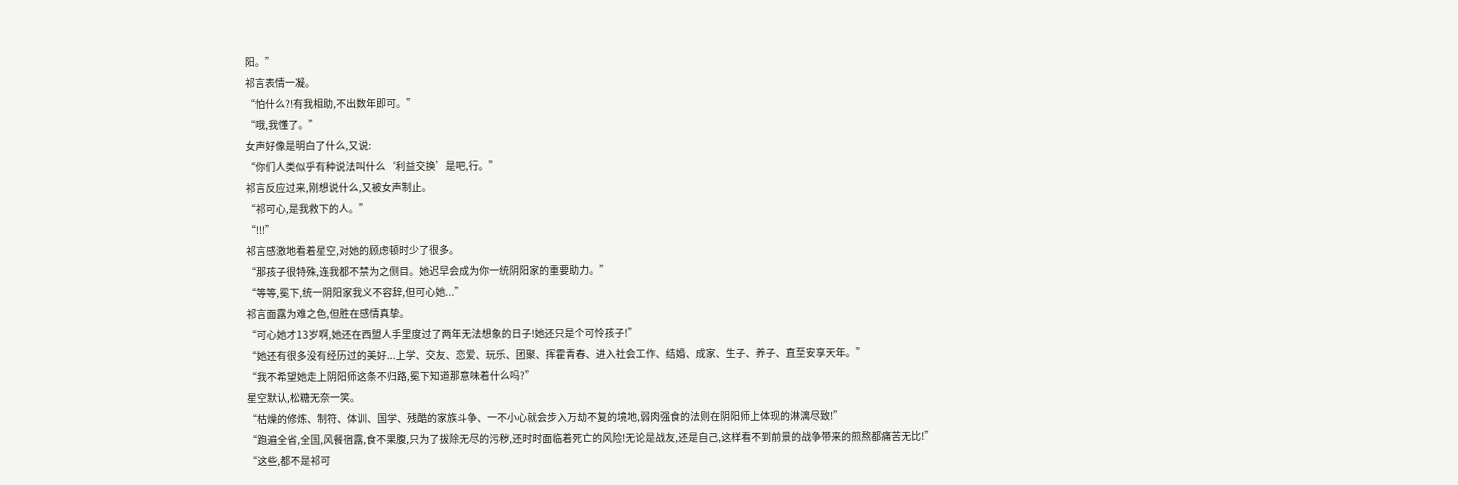阳。”
祁言表情一凝。
“怕什么?!有我相助,不出数年即可。”
“哦,我懂了。”
女声好像是明白了什么,又说:
“你们人类似乎有种说法叫什么‘利益交换’是吧,行。”
祁言反应过来,刚想说什么,又被女声制止。
“祁可心,是我救下的人。”
“!!!”
祁言感激地看着星空,对她的顾虑顿时少了很多。
“那孩子很特殊,连我都不禁为之侧目。她迟早会成为你一统阴阳家的重要助力。”
“等等,冕下,统一阴阳家我义不容辞,但可心她...”
祁言面露为难之色,但胜在感情真挚。
“可心她才13岁啊,她还在西盟人手里度过了两年无法想象的日子!她还只是个可怜孩子!”
“她还有很多没有经历过的美好...上学、交友、恋爱、玩乐、团聚、挥霍青春、进入社会工作、结婚、成家、生子、养子、直至安享天年。”
“我不希望她走上阴阳师这条不归路,冕下知道那意味着什么吗?”
星空默认,松糖无奈一笑。
“枯燥的修炼、制符、体训、国学、残酷的家族斗争、一不小心就会步入万劫不复的境地,弱肉强食的法则在阴阳师上体现的淋漓尽致!”
“跑遍全省,全国,风餐宿露,食不果腹,只为了拔除无尽的污秽,还时时面临着死亡的风险!无论是战友,还是自己,这样看不到前景的战争带来的煎熬都痛苦无比!”
“这些,都不是祁可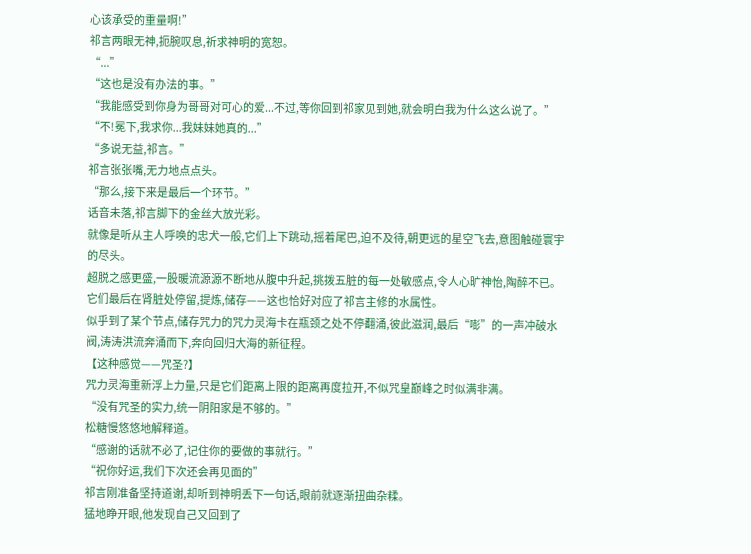心该承受的重量啊!”
祁言两眼无神,扼腕叹息,祈求神明的宽恕。
“...”
“这也是没有办法的事。”
“我能感受到你身为哥哥对可心的爱...不过,等你回到祁家见到她,就会明白我为什么这么说了。”
“不!冕下,我求你...我妹妹她真的...”
“多说无益,祁言。”
祁言张张嘴,无力地点点头。
“那么,接下来是最后一个环节。”
话音未落,祁言脚下的金丝大放光彩。
就像是听从主人呼唤的忠犬一般,它们上下跳动,摇着尾巴,迫不及待,朝更远的星空飞去,意图触碰寰宇的尽头。
超脱之感更盛,一股暖流源源不断地从腹中升起,挑拨五脏的每一处敏感点,令人心旷神怡,陶醉不已。
它们最后在肾脏处停留,提炼,储存——这也恰好对应了祁言主修的水属性。
似乎到了某个节点,储存咒力的咒力灵海卡在瓶颈之处不停翻涌,彼此滋润,最后“嘭”的一声冲破水阀,涛涛洪流奔涌而下,奔向回归大海的新征程。
【这种感觉——咒圣?】
咒力灵海重新浮上力量,只是它们距离上限的距离再度拉开,不似咒皇巅峰之时似满非满。
“没有咒圣的实力,统一阴阳家是不够的。”
松糖慢悠悠地解释道。
“感谢的话就不必了,记住你的要做的事就行。”
“祝你好运,我们下次还会再见面的”
祁言刚准备坚持道谢,却听到神明丢下一句话,眼前就逐渐扭曲杂糅。
猛地睁开眼,他发现自己又回到了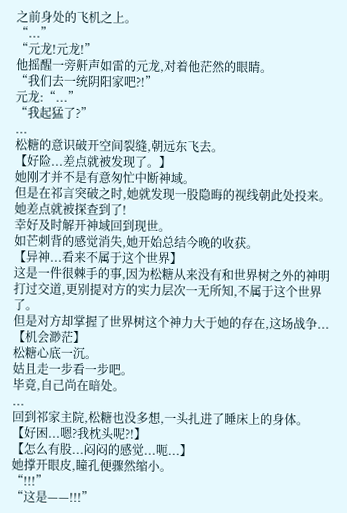之前身处的飞机之上。
“...”
“元龙!元龙!”
他摇醒一旁鼾声如雷的元龙,对着他茫然的眼睛。
“我们去一统阴阳家吧?!”
元龙:“...”
“我起猛了?”
...
松糖的意识破开空间裂缝,朝远东飞去。
【好险...差点就被发现了。】
她刚才并不是有意匆忙中断神域。
但是在祁言突破之时,她就发现一股隐晦的视线朝此处投来。
她差点就被探查到了!
幸好及时解开神域回到现世。
如芒刺背的感觉消失,她开始总结今晚的收获。
【异神...看来不属于这个世界】
这是一件很棘手的事,因为松糖从来没有和世界树之外的神明打过交道,更别提对方的实力层次一无所知,不属于这个世界了。
但是对方却掌握了世界树这个神力大于她的存在,这场战争...
【机会渺茫】
松糖心底一沉。
姑且走一步看一步吧。
毕竟,自己尚在暗处。
...
回到祁家主院,松糖也没多想,一头扎进了睡床上的身体。
【好困...嗯?我枕头呢?!】
【怎么有股...闷闷的感觉...呃...】
她撑开眼皮,瞳孔便骤然缩小。
“!!!”
“这是——!!!”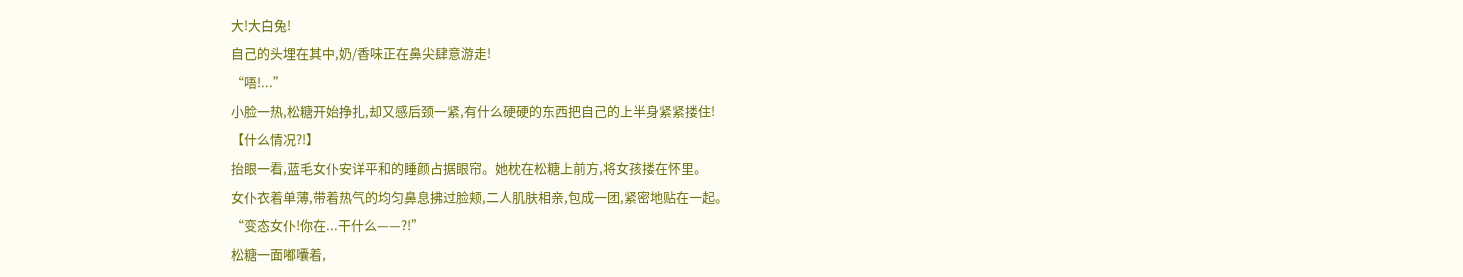大!大白兔!
自己的头埋在其中,奶/香味正在鼻尖肆意游走!
“唔!...”
小脸一热,松糖开始挣扎,却又感后颈一紧,有什么硬硬的东西把自己的上半身紧紧搂住!
【什么情况?!】
抬眼一看,蓝毛女仆安详平和的睡颜占据眼帘。她枕在松糖上前方,将女孩搂在怀里。
女仆衣着单薄,带着热气的均匀鼻息拂过脸颊,二人肌肤相亲,包成一团,紧密地贴在一起。
“变态女仆!你在...干什么——?!”
松糖一面嘟囔着,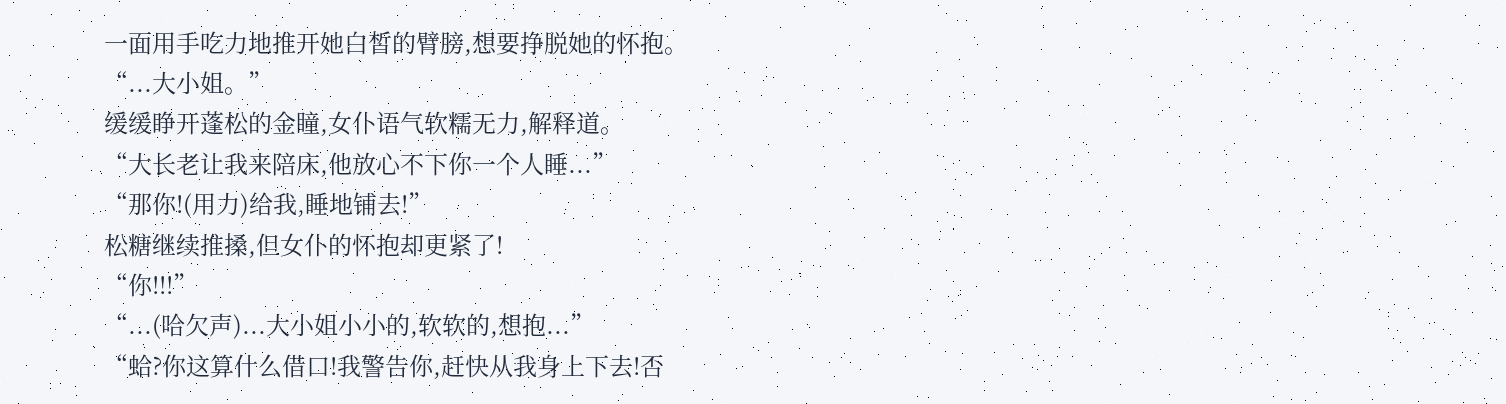一面用手吃力地推开她白皙的臂膀,想要挣脱她的怀抱。
“...大小姐。”
缓缓睁开蓬松的金瞳,女仆语气软糯无力,解释道。
“大长老让我来陪床,他放心不下你一个人睡...”
“那你!(用力)给我,睡地铺去!”
松糖继续推搡,但女仆的怀抱却更紧了!
“你!!!”
“...(哈欠声)...大小姐小小的,软软的,想抱...”
“蛤?你这算什么借口!我警告你,赶快从我身上下去!否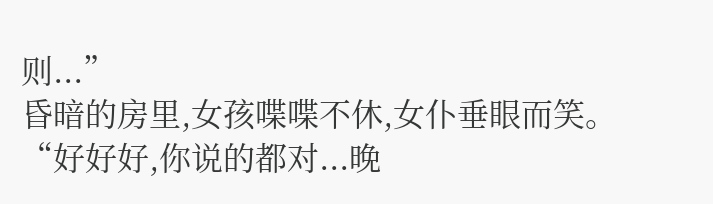则...”
昏暗的房里,女孩喋喋不休,女仆垂眼而笑。
“好好好,你说的都对...晚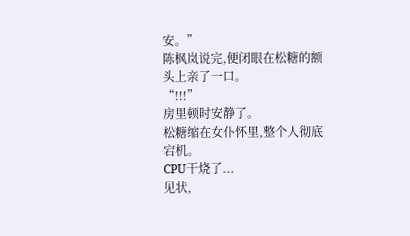安。”
陈枫岚说完,便闭眼在松糖的额头上亲了一口。
“!!!”
房里顿时安静了。
松糖缩在女仆怀里,整个人彻底宕机。
CPU干烧了...
见状,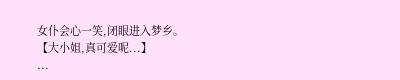女仆会心一笑,闭眼进入梦乡。
【大小姐,真可爱呢...】
...